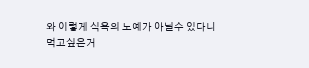와 이렇게 식욕의 노예가 아닐수 있다니
먹고싶은거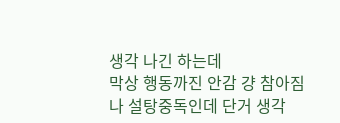생각 나긴 하는데
막상 행동까진 안감 걍 참아짐
나 설탕중독인데 단거 생각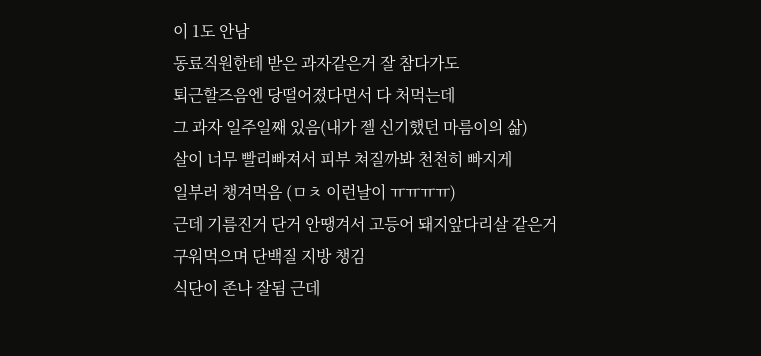이 1도 안남
동료직원한테 받은 과자같은거 잘 참다가도
퇴근할즈음엔 당떨어졌다면서 다 처먹는데
그 과자 일주일째 있음(내가 젤 신기했던 마름이의 삶)
살이 너무 빨리빠져서 피부 쳐질까봐 천천히 빠지게
일부러 챙겨먹음 (ㅁㅊ 이런날이 ㅠㅠㅠㅠ)
근데 기름진거 단거 안땡겨서 고등어 돼지앞다리살 같은거
구워먹으며 단백질 지방 챙김
식단이 존나 잘됨 근데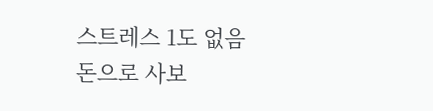스트레스 1도 없음
돈으로 사보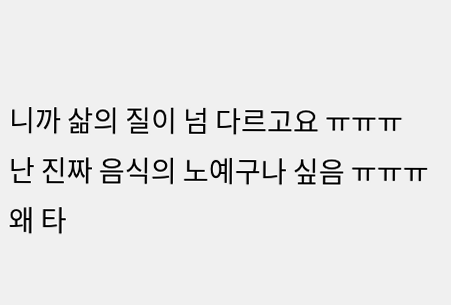니까 삶의 질이 넘 다르고요 ㅠㅠㅠ
난 진짜 음식의 노예구나 싶음 ㅠㅠㅠ
왜 타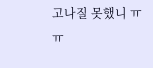고나질 못했니 ㅠㅠ